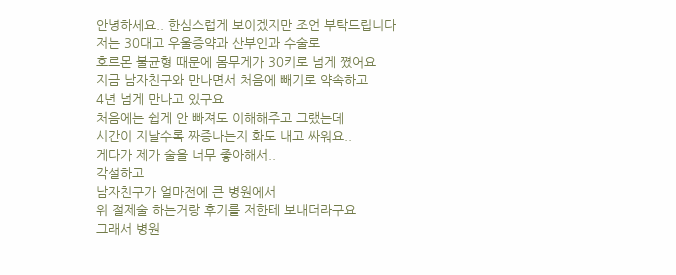안녕하세요.. 한심스럽게 보이겠지만 조언 부탁드립니다
저는 30대고 우울증약과 산부인과 수술로
호르몬 불균형 때문에 몸무게가 30키로 넘게 쪘어요
지금 남자친구와 만나면서 처음에 빼기로 약속하고
4년 넘게 만나고 있구요
처음에는 쉽게 안 빠져도 이해해주고 그랬는데
시간이 지날수록 짜증나는지 화도 내고 싸워요..
게다가 제가 술을 너무 좋아해서..
각설하고
남자친구가 얼마전에 큰 병원에서
위 절제술 하는거랑 후기를 저한테 보내더라구요
그래서 병원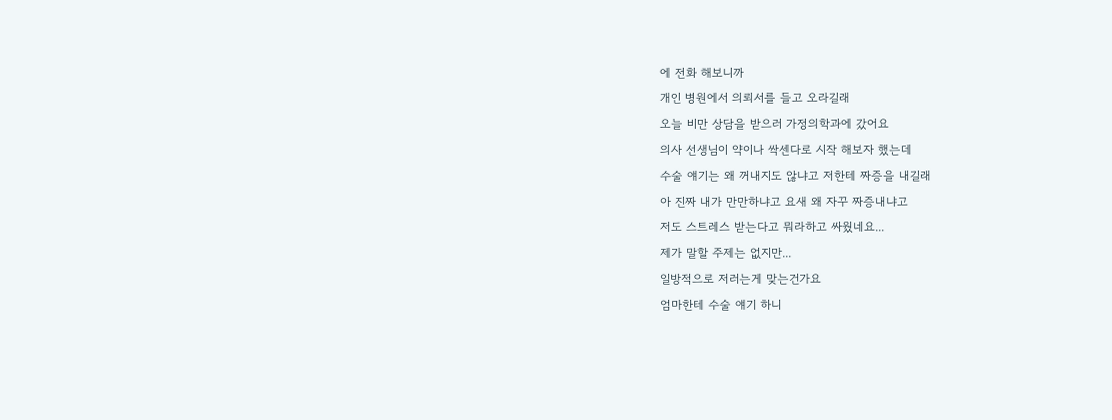에 전화 해보니까
개인 병원에서 의뢰서를 들고 오라길래
오늘 비만 상담을 받으러 가정의학과에 갔어요
의사 선생님이 약이나 싹센다로 시작 해보자 했는데
수술 얘기는 왜 꺼내지도 않냐고 저한테 짜증을 내길래
아 진짜 내가 만만하냐고 요새 왜 자꾸 짜증내냐고
저도 스트레스 받는다고 뭐라하고 싸웠네요...
제가 말할 주제는 없지만...
일방적으로 저러는게 맞는건가요
엄마한테 수술 얘기 하니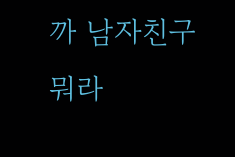까 남자친구 뭐라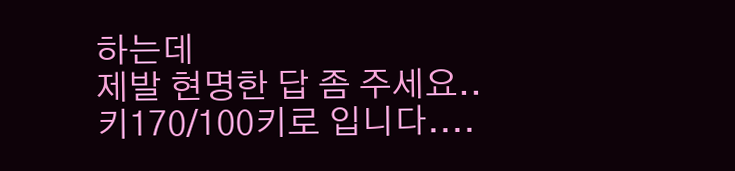하는데
제발 현명한 답 좀 주세요..
키170/100키로 입니다....